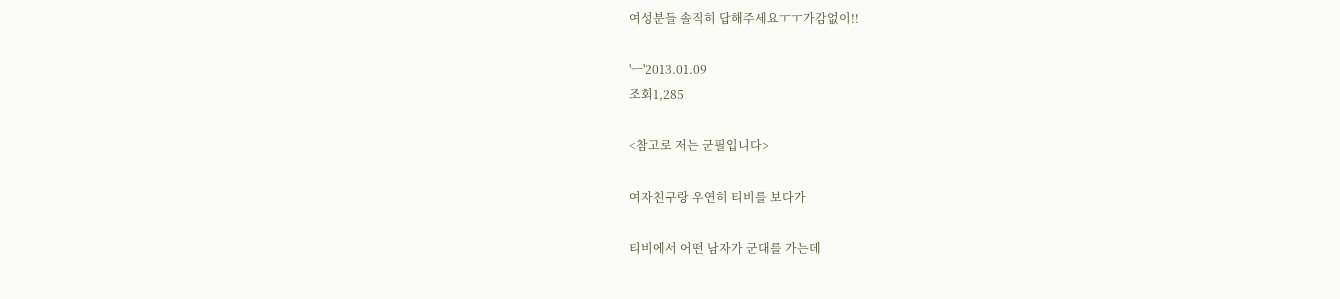여성분들 솔직히 답해주세요ㅜㅜ가감없이!!

'ㅡ'2013.01.09
조회1,285

<참고로 저는 군필입니다>

여자친구랑 우연히 티비를 보다가

티비에서 어떤 남자가 군대를 가는데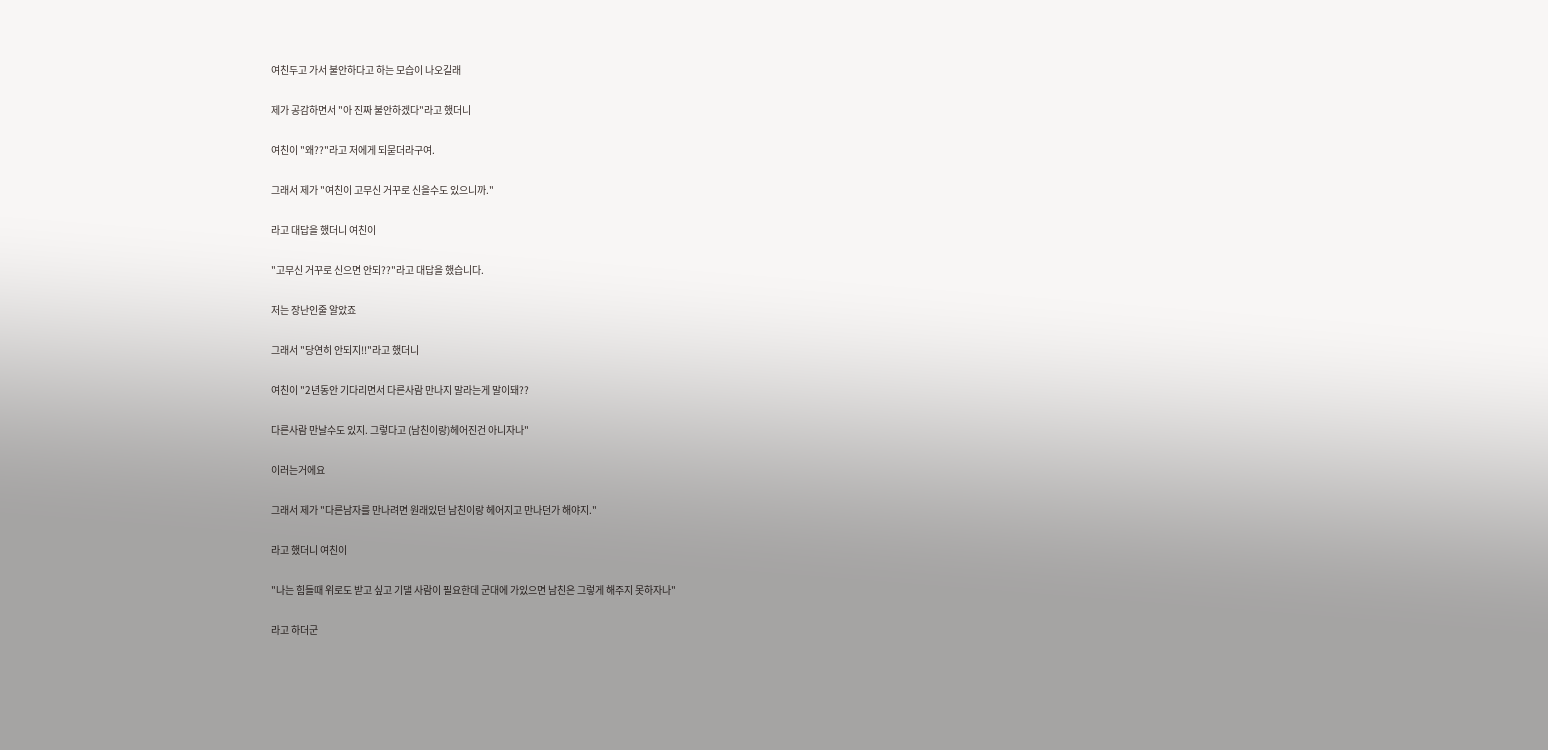여친두고 가서 불안하다고 하는 모습이 나오길래

제가 공감하면서 "아 진짜 불안하겠다"라고 했더니

여친이 "왜??"라고 저에게 되묻더라구여.

그래서 제가 "여친이 고무신 거꾸로 신을수도 있으니까."

라고 대답을 했더니 여친이

"고무신 거꾸로 신으면 안되??"라고 대답을 했습니다.

저는 장난인줄 알았죠

그래서 "당연히 안되지!!"라고 했더니

여친이 "2년동안 기다리면서 다른사람 만나지 말라는게 말이돼??

다른사람 만날수도 있지. 그렇다고 (남친이랑)헤어진건 아니자나"

이러는거에요

그래서 제가 "다른남자를 만나려면 원래있던 남친이랑 헤어지고 만나던가 해야지."

라고 했더니 여친이

"나는 힘들때 위로도 받고 싶고 기댈 사람이 필요한데 군대에 가있으면 남친은 그렇게 해주지 못하자나"

라고 하더군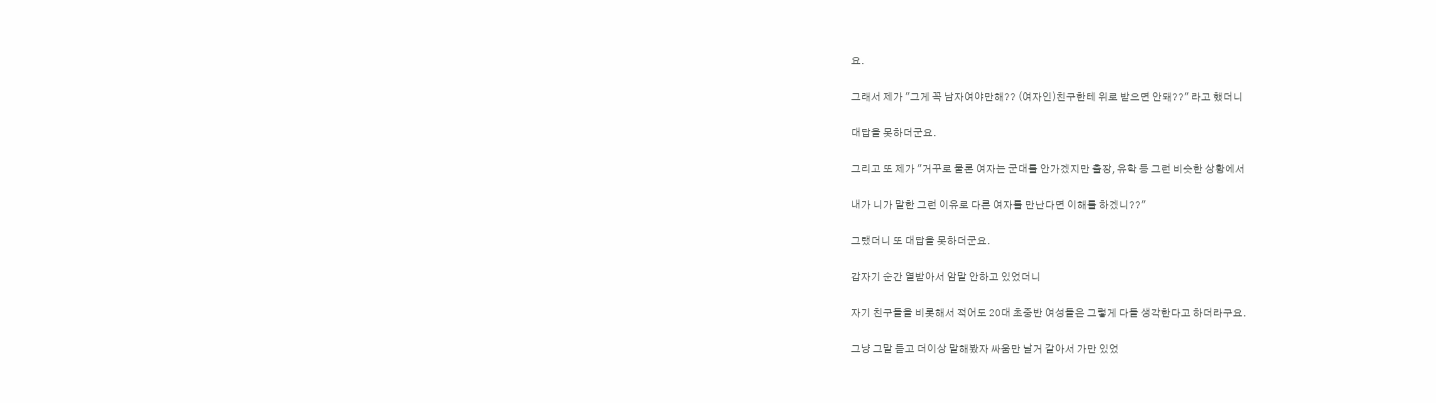요.

그래서 제가 "그게 꼭 남자여야만해?? (여자인)친구한테 위로 받으면 안돼??" 라고 했더니

대답을 못하더군요.

그리고 또 제가 "거꾸로 물론 여자는 군대를 안가겠지만 출장, 유학 등 그런 비슷한 상황에서

내가 니가 말한 그런 이유로 다른 여자를 만난다면 이해를 하겠니??"

그랬더니 또 대답을 못하더군요.

갑자기 순간 열받아서 암말 안하고 있었더니

자기 친구들을 비롯해서 적어도 20대 초중반 여성들은 그렇게 다들 생각한다고 하더라구요.

그냥 그말 듣고 더이상 말해봤자 싸움만 날거 같아서 가만 있었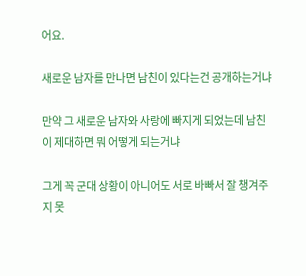어요.

새로운 남자를 만나면 남친이 있다는건 공개하는거냐

만약 그 새로운 남자와 사랑에 빠지게 되었는데 남친이 제대하면 뭐 어떻게 되는거냐

그게 꼭 군대 상황이 아니어도 서로 바빠서 잘 챙겨주지 못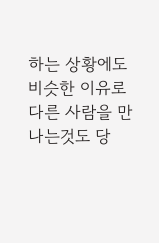하는 상황에도 비슷한 이유로 다른 사람을 만나는것도 당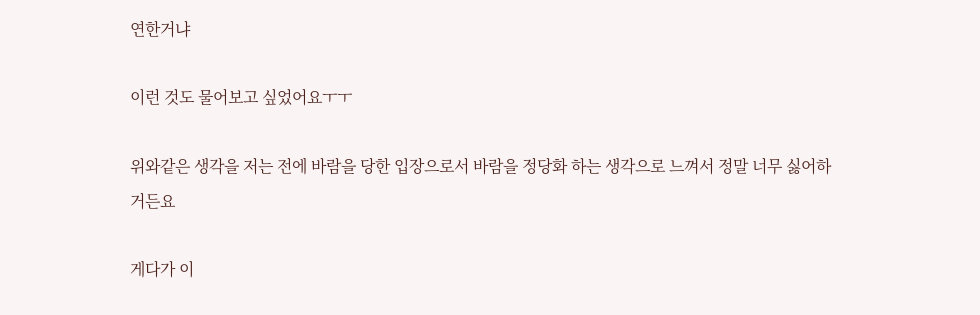연한거냐

이런 것도 물어보고 싶었어요ㅜㅜ

위와같은 생각을 저는 전에 바람을 당한 입장으로서 바람을 정당화 하는 생각으로 느껴서 정말 너무 싫어하거든요

게다가 이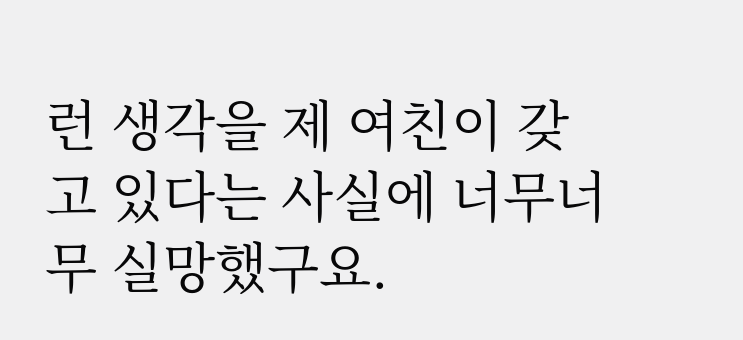런 생각을 제 여친이 갖고 있다는 사실에 너무너무 실망했구요.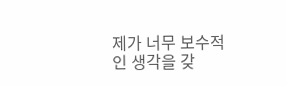제가 너무 보수적인 생각을 갖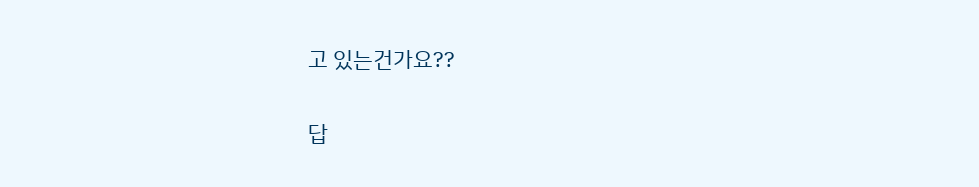고 있는건가요??

답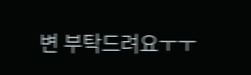변 부탁드려요ㅜㅜ